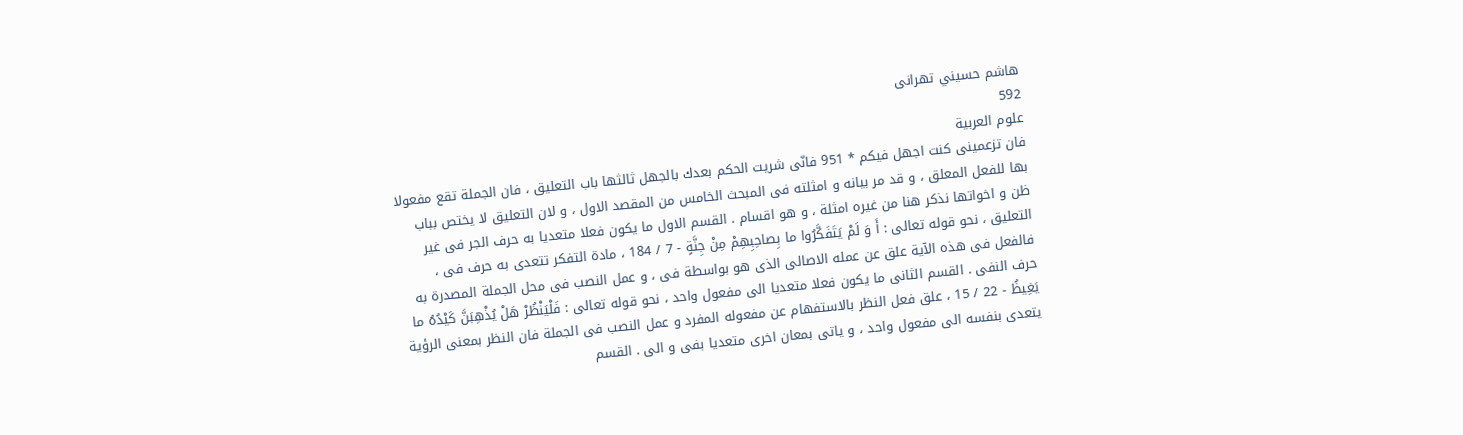هاشم حسيني تهرانى
592
علوم العربية
فان تزعمينى كنت اجهل فيكم * 951 فانّى شريت الحكم بعدك بالجهل ثالثها باب التعليق ، فان الجملة تقع مفعولا بها للفعل المعلق ، و قد مر بيانه و امثلته فى المبحث الخامس من المقصد الاول ، و لان التعليق لا يختص بباب ظن و اخواتها نذكر هنا من غيره امثلة ، و هو اقسام . القسم الاول ما يكون فعلا متعديا به حرف الجر فى غير التعليق ، نحو قوله تعالى : أَ وَ لَمْ يَتَفَكَّرُوا ما بِصاحِبِهِمْ مِنْ جِنَّةٍ - 7 / 184 ، مادة التفكر تتعدى به حرف فى ، فالفعل فى هذه الآية علق عن عمله الاصالى الذى هو بواسطة فى ، و عمل النصب فى محل الجملة المصدرة به حرف النفى . القسم الثانى ما يكون فعلا متعديا الى مفعول واحد ، نحو قوله تعالى : فَلْيَنْظُرْ هَلْ يُذْهِبَنَّ كَيْدُهُ ما يَغِيظُ - 22 / 15 ، علق فعل النظر بالاستفهام عن مفعوله المفرد و عمل النصب فى الجملة فان النظر بمعنى الرؤية يتعدى بنفسه الى مفعول واحد ، و ياتى بمعان اخرى متعديا بفى و الى . القسم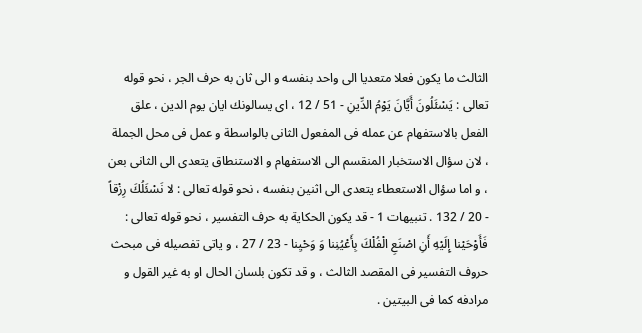الثالث ما يكون فعلا متعديا الى واحد بنفسه و الى ثان به حرف الجر ، نحو قوله تعالى : يَسْئَلُونَ أَيَّانَ يَوْمُ الدِّينِ - 51 / 12 ، اى يسالونك ايان يوم الدين ، علق الفعل بالاستفهام عن عمله فى المفعول الثانى بالواسطة و عمل فى محل الجملة ، لان سؤال الاستخبار المنقسم الى الاستفهام و الاستنطاق يتعدى الى الثانى بعن ، و اما سؤال الاستعطاء يتعدى الى اثنين بنفسه ، نحو قوله تعالى : لا نَسْئَلُكَ رِزْقاً - 20 / 132 . تنبيهات 1 - قد يكون الحكاية به حرف التفسير ، نحو قوله تعالى : فَأَوْحَيْنا إِلَيْهِ أَنِ اصْنَعِ الْفُلْكَ بِأَعْيُنِنا وَ وَحْيِنا - 23 / 27 ، و ياتى تفصيله فى مبحث حروف التفسير فى المقصد الثالث ، و قد تكون بلسان الحال او به غير القول و مرادفه كما فى البيتين .